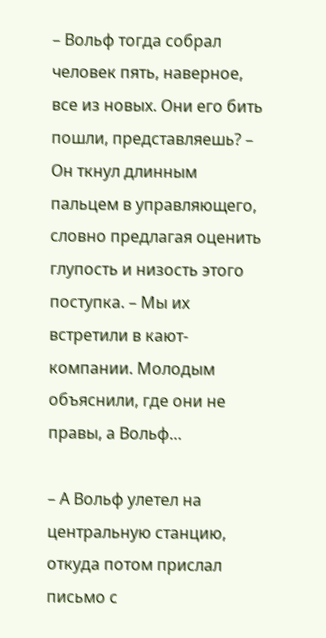– Вольф тогда собрал человек пять, наверное, все из новых. Они его бить пошли, представляешь? – Он ткнул длинным пальцем в управляющего, словно предлагая оценить глупость и низость этого поступка. – Мы их встретили в кают-компании. Молодым объяснили, где они не правы, а Вольф…

– А Вольф улетел на центральную станцию, откуда потом прислал письмо с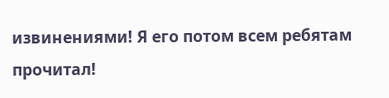извинениями! Я его потом всем ребятам прочитал!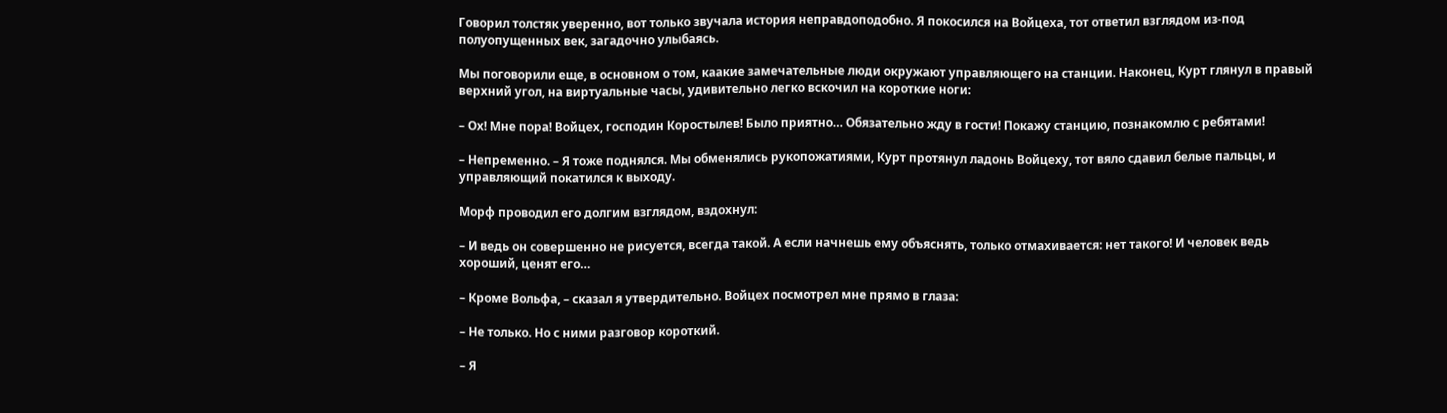Говорил толстяк уверенно, вот только звучала история неправдоподобно. Я покосился на Войцеха, тот ответил взглядом из-под полуопущенных век, загадочно улыбаясь.

Мы поговорили еще, в основном о том, каакие замечательные люди окружают управляющего на станции. Наконец, Курт глянул в правый верхний угол, на виртуальные часы, удивительно легко вскочил на короткие ноги:

– Ох! Мне пора! Войцех, господин Коростылев! Было приятно… Обязательно жду в гости! Покажу станцию, познакомлю с ребятами!

– Непременно. – Я тоже поднялся. Мы обменялись рукопожатиями, Курт протянул ладонь Войцеху, тот вяло сдавил белые пальцы, и управляющий покатился к выходу.

Морф проводил его долгим взглядом, вздохнул:

– И ведь он совершенно не рисуется, всегда такой. А если начнешь ему объяснять, только отмахивается: нет такого! И человек ведь хороший, ценят его…

– Кроме Вольфа, – сказал я утвердительно. Войцех посмотрел мне прямо в глаза:

– Не только. Но с ними разговор короткий.

– Я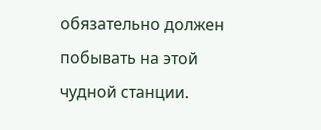обязательно должен побывать на этой чудной станции.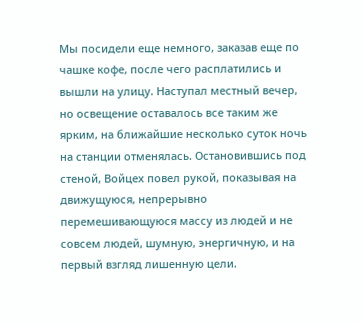Мы посидели еще немного, заказав еще по чашке кофе, после чего расплатились и вышли на улицу. Наступал местный вечер, но освещение оставалось все таким же ярким, на ближайшие несколько суток ночь на станции отменялась. Остановившись под стеной, Войцех повел рукой, показывая на движущуюся, непрерывно перемешивающуюся массу из людей и не совсем людей, шумную, энергичную, и на первый взгляд лишенную цели.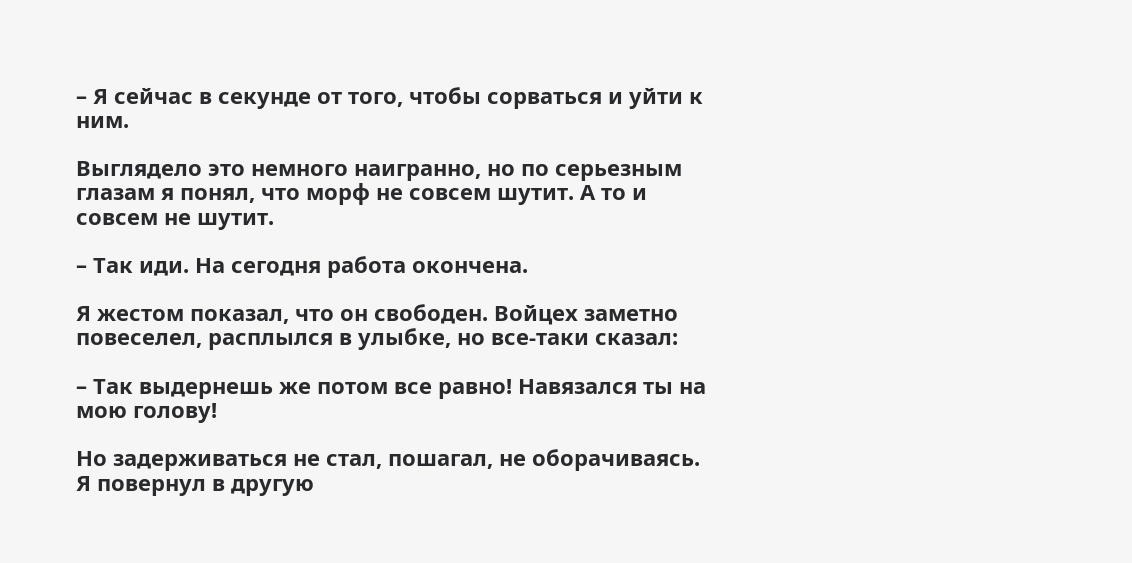– Я сейчас в секунде от того, чтобы сорваться и уйти к ним.

Выглядело это немного наигранно, но по серьезным глазам я понял, что морф не совсем шутит. А то и совсем не шутит.

– Так иди. На сегодня работа окончена.

Я жестом показал, что он свободен. Войцех заметно повеселел, расплылся в улыбке, но все-таки сказал:

– Так выдернешь же потом все равно! Навязался ты на мою голову!

Но задерживаться не стал, пошагал, не оборачиваясь. Я повернул в другую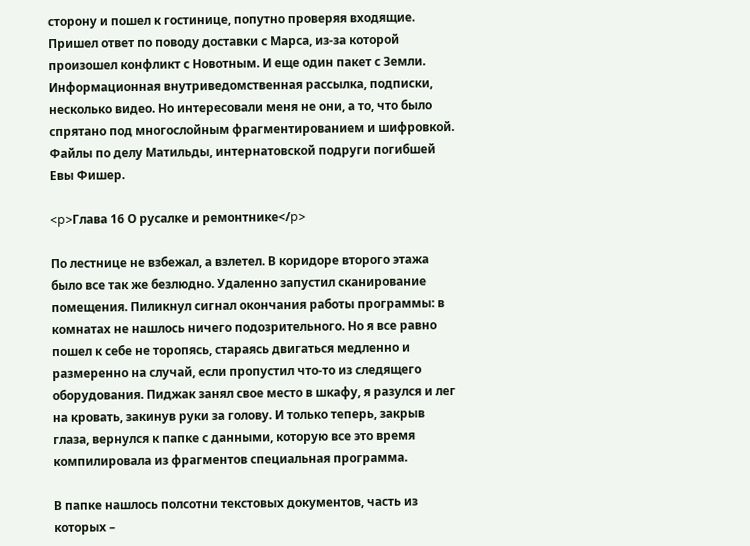сторону и пошел к гостинице, попутно проверяя входящие. Пришел ответ по поводу доставки с Марса, из-за которой произошел конфликт с Новотным. И еще один пакет с Земли. Информационная внутриведомственная рассылка, подписки, несколько видео. Но интересовали меня не они, а то, что было спрятано под многослойным фрагментированием и шифровкой. Файлы по делу Матильды, интернатовской подруги погибшей Евы Фишер.

<p>Глава 16 О русалке и ремонтнике</p>

По лестнице не взбежал, а взлетел. В коридоре второго этажа было все так же безлюдно. Удаленно запустил сканирование помещения. Пиликнул сигнал окончания работы программы: в комнатах не нашлось ничего подозрительного. Но я все равно пошел к себе не торопясь, стараясь двигаться медленно и размеренно на случай, если пропустил что-то из следящего оборудования. Пиджак занял свое место в шкафу, я разулся и лег на кровать, закинув руки за голову. И только теперь, закрыв глаза, вернулся к папке с данными, которую все это время компилировала из фрагментов специальная программа.

В папке нашлось полсотни текстовых документов, часть из которых –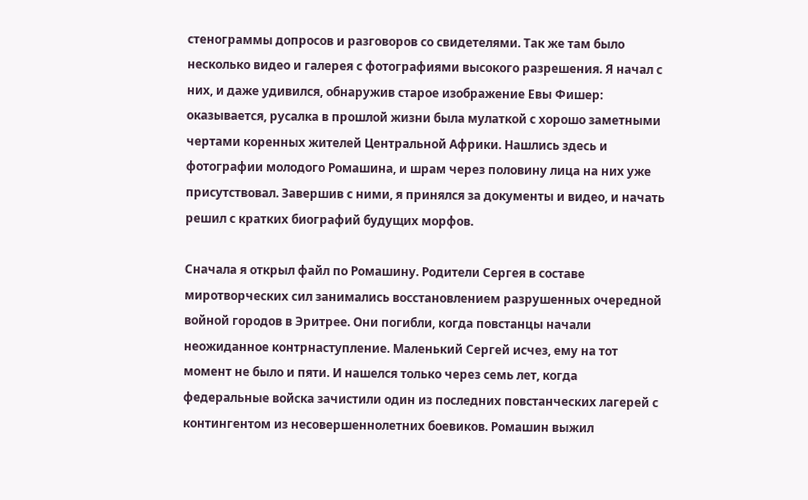стенограммы допросов и разговоров со свидетелями. Так же там было несколько видео и галерея с фотографиями высокого разрешения. Я начал с них, и даже удивился, обнаружив старое изображение Евы Фишер: оказывается, русалка в прошлой жизни была мулаткой с хорошо заметными чертами коренных жителей Центральной Африки. Нашлись здесь и фотографии молодого Ромашина, и шрам через половину лица на них уже присутствовал. Завершив с ними, я принялся за документы и видео, и начать решил с кратких биографий будущих морфов.

Сначала я открыл файл по Ромашину. Родители Сергея в составе миротворческих сил занимались восстановлением разрушенных очередной войной городов в Эритрее. Они погибли, когда повстанцы начали неожиданное контрнаступление. Маленький Сергей исчез, ему на тот момент не было и пяти. И нашелся только через семь лет, когда федеральные войска зачистили один из последних повстанческих лагерей с контингентом из несовершеннолетних боевиков. Ромашин выжил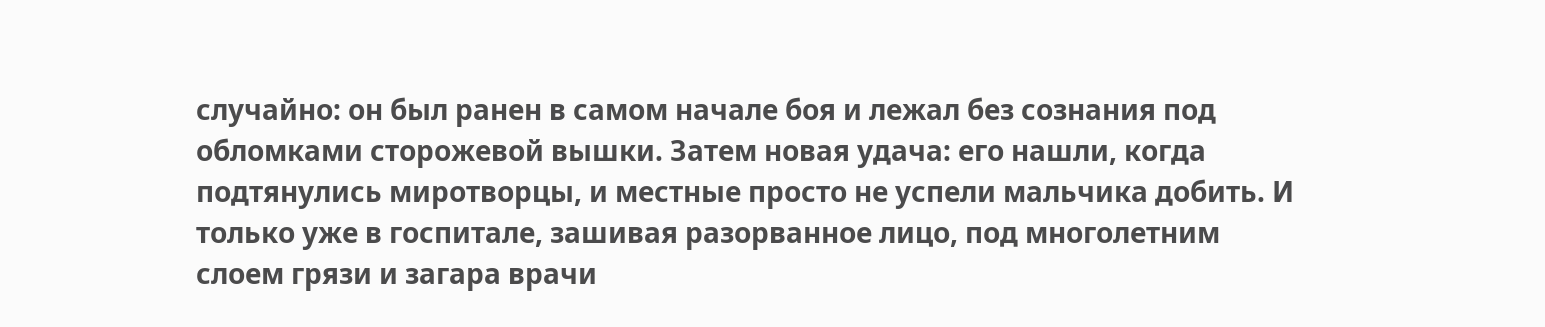случайно: он был ранен в самом начале боя и лежал без сознания под обломками сторожевой вышки. Затем новая удача: его нашли, когда подтянулись миротворцы, и местные просто не успели мальчика добить. И только уже в госпитале, зашивая разорванное лицо, под многолетним слоем грязи и загара врачи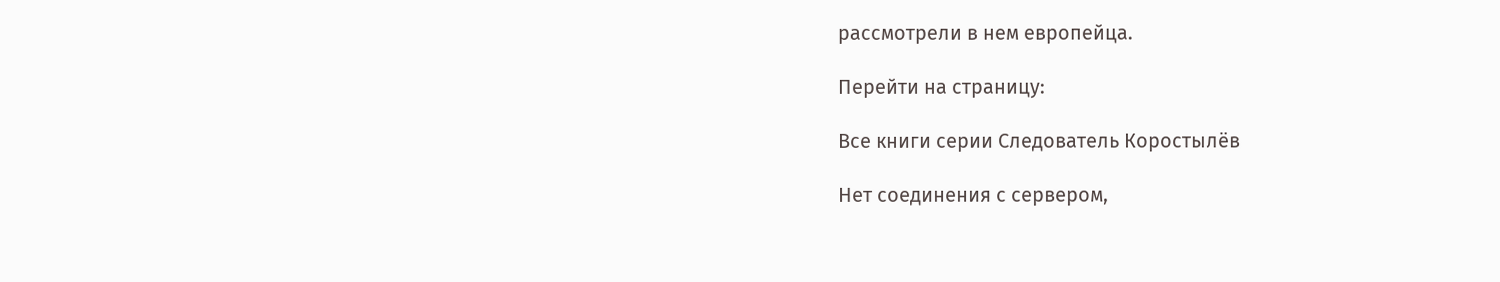рассмотрели в нем европейца.

Перейти на страницу:

Все книги серии Следователь Коростылёв

Нет соединения с сервером,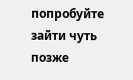попробуйте зайти чуть позже